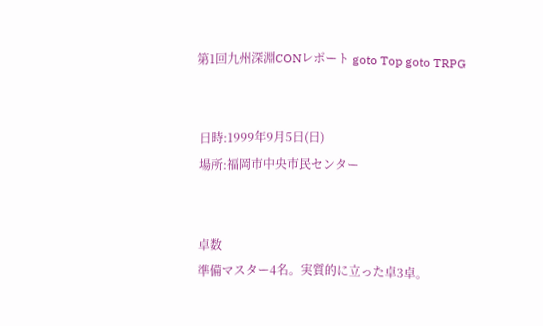第1回九州深淵CONレポート goto Top goto TRPG


 日時:1999年9月5日(日)
 場所:福岡市中央市民センター


 卓数
 準備マスター4名。実質的に立った卓3卓。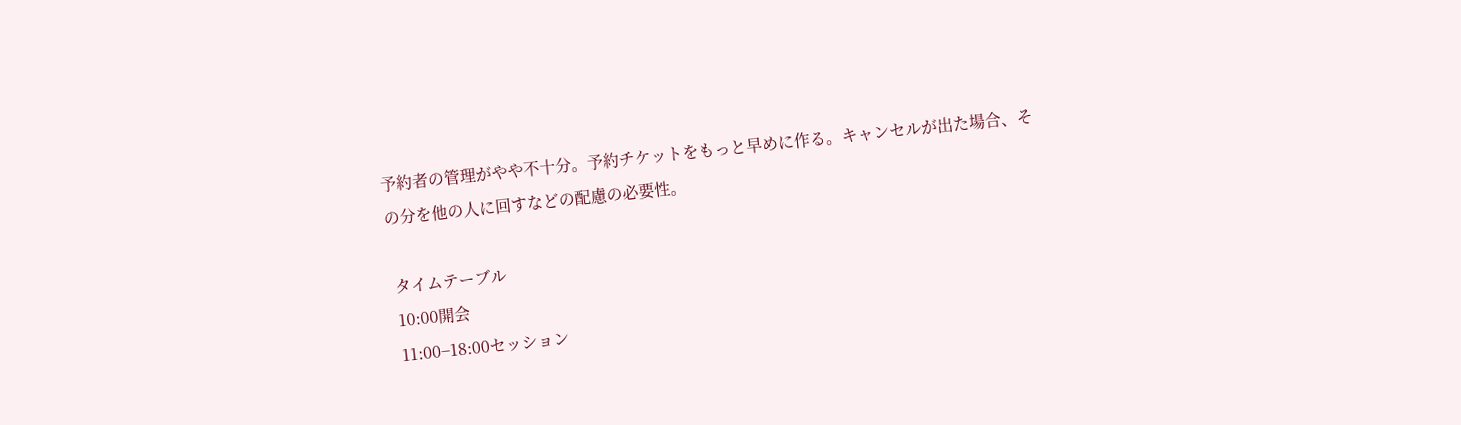予約者の管理がやや不十分。予約チケットをもっと早めに作る。キャンセルが出た場合、その分を他の人に回すなどの配慮の必要性。

 タイムテーブル
 10:00開会
 11:00−18:00セッション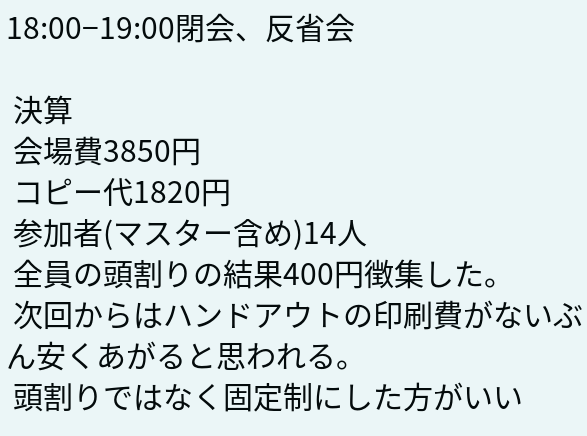18:00−19:00閉会、反省会

 決算
 会場費3850円
 コピー代1820円
 参加者(マスター含め)14人
 全員の頭割りの結果400円徴集した。
 次回からはハンドアウトの印刷費がないぶん安くあがると思われる。
 頭割りではなく固定制にした方がいい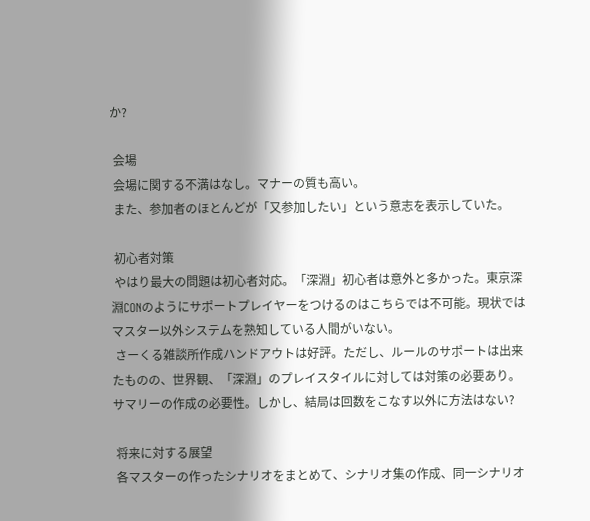か?

 会場
 会場に関する不満はなし。マナーの質も高い。
 また、参加者のほとんどが「又参加したい」という意志を表示していた。

 初心者対策
 やはり最大の問題は初心者対応。「深淵」初心者は意外と多かった。東京深淵CONのようにサポートプレイヤーをつけるのはこちらでは不可能。現状ではマスター以外システムを熟知している人間がいない。
 さーくる雑談所作成ハンドアウトは好評。ただし、ルールのサポートは出来たものの、世界観、「深淵」のプレイスタイルに対しては対策の必要あり。サマリーの作成の必要性。しかし、結局は回数をこなす以外に方法はない?

 将来に対する展望
 各マスターの作ったシナリオをまとめて、シナリオ集の作成、同一シナリオ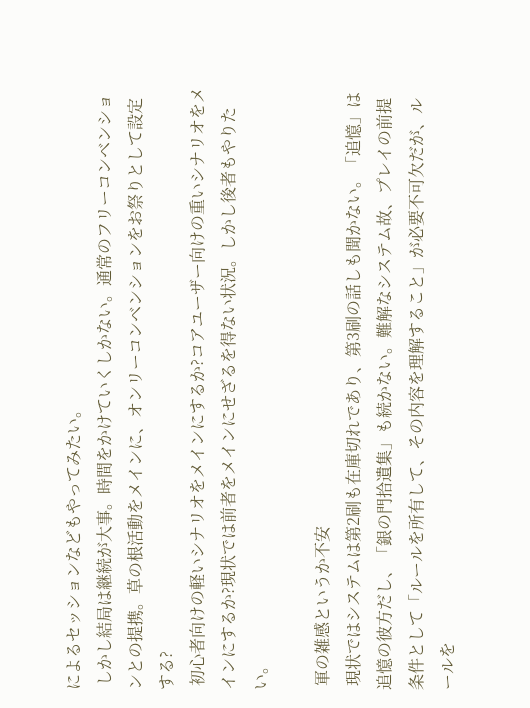によるセッションなどもやってみたい。
 しかし結局は継続が大事。時間をかけていくしかない。通常のフリーコンベンションとの提携。草の根活動をメインに、オンリーコンベンションをお祭りとして設定する?
 初心者向けの軽いシナリオをメインにするか?コアユーザー向けの重いシナリオをメインにするか?現状では前者をメインにせざるを得ない状況。しかし後者もやりたい。

 軍の雑感というか不安
 現状ではシステムは第2刷も在庫切れであり、第3刷の話しも聞かない。「追憶」は追憶の彼方だし、「銀の門拾遺集」も続かない。難解なシステム故、プレイの前提条件として「ルールを所有して、その内容を理解すること」が必要不可欠だが、ルールを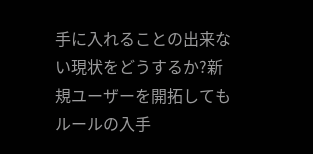手に入れることの出来ない現状をどうするか?新規ユーザーを開拓してもルールの入手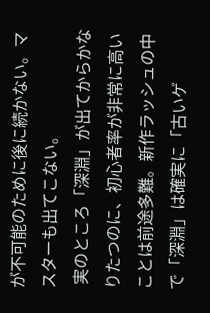が不可能のために後に続かない。マスターも出てこない。
 実のところ「深淵」が出てからかなりたつのに、初心者率が非常に高いことは前途多難。新作ラッシュの中で「深淵」は確実に「古いゲ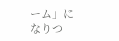ーム」になりつ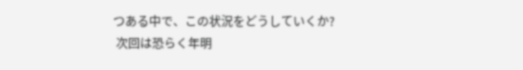つある中で、この状況をどうしていくか?
 次回は恐らく年明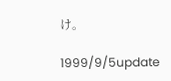け。

1999/9/5update